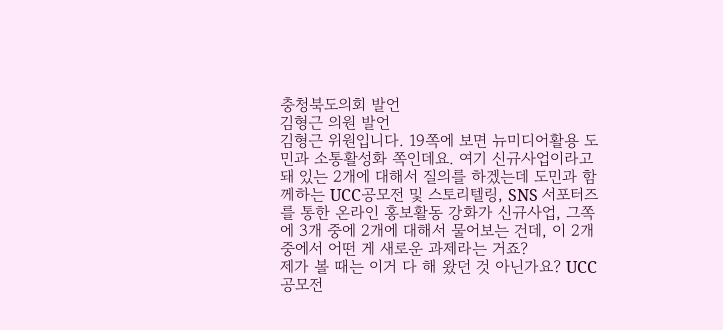충청북도의회 발언
김형근 의원 발언
김형근 위원입니다. 19쪽에 보면 뉴미디어활용 도민과 소통활성화 쪽인데요. 여기 신규사업이라고 돼 있는 2개에 대해서 질의를 하겠는데 도민과 함께하는 UCC공모전 및 스토리텔링, SNS 서포터즈를 통한 온라인 홍보활동 강화가 신규사업, 그쪽에 3개 중에 2개에 대해서 물어보는 건데, 이 2개 중에서 어떤 게 새로운 과제라는 거죠?
제가 볼 때는 이거 다 해 왔던 것 아닌가요? UCC공모전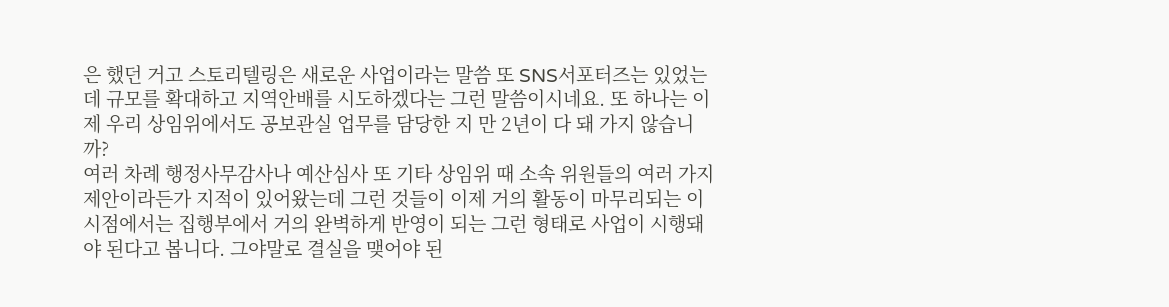은 했던 거고 스토리텔링은 새로운 사업이라는 말씀 또 SNS서포터즈는 있었는데 규모를 확대하고 지역안배를 시도하겠다는 그런 말씀이시네요. 또 하나는 이제 우리 상임위에서도 공보관실 업무를 담당한 지 만 2년이 다 돼 가지 않습니까?
여러 차례 행정사무감사나 예산심사 또 기타 상임위 때 소속 위원들의 여러 가지 제안이라든가 지적이 있어왔는데 그런 것들이 이제 거의 활동이 마무리되는 이 시점에서는 집행부에서 거의 완벽하게 반영이 되는 그런 형태로 사업이 시행돼야 된다고 봅니다. 그야말로 결실을 맺어야 된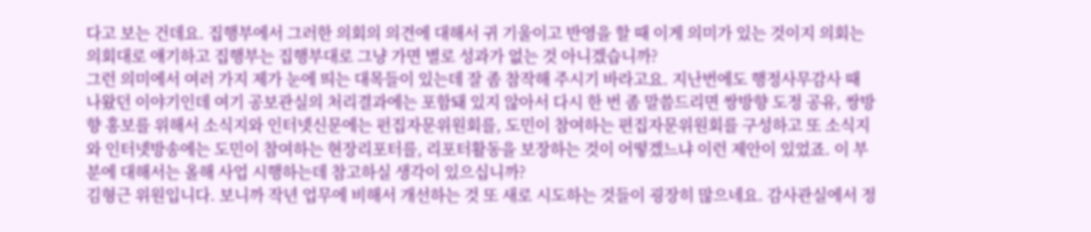다고 보는 건데요. 집행부에서 그러한 의회의 의견에 대해서 귀 기울이고 반영을 할 때 이게 의미가 있는 것이지 의회는 의회대로 얘기하고 집행부는 집행부대로 그냥 가면 별로 성과가 없는 것 아니겠습니까?
그런 의미에서 여러 가지 제가 눈에 띄는 대목들이 있는데 잘 좀 참작해 주시기 바라고요. 지난번에도 행정사무감사 때 나왔던 이야기인데 여기 공보관실의 처리결과에는 포함돼 있지 않아서 다시 한 번 좀 말씀드리면 쌍방향 도정 공유, 쌍방향 홍보를 위해서 소식지와 인터넷신문에는 펀집자문위원회를, 도민이 참여하는 편집자문위원회를 구성하고 또 소식지와 인터넷방송에는 도민이 참여하는 현장리포터를, 리포터활동을 보장하는 것이 어떻겠느냐 이런 제안이 있었죠. 이 부분에 대해서는 올해 사업 시행하는데 참고하실 생각이 있으십니까?
김형근 위원입니다. 보니까 작년 업무에 비해서 개선하는 것 또 새로 시도하는 것들이 굉장히 많으네요. 감사관실에서 정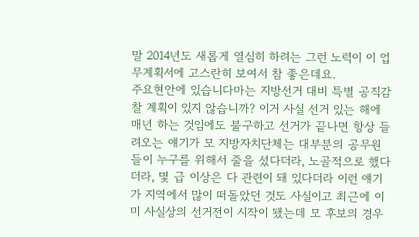말 2014년도 새롭게 열심히 하려는 그런 노력이 이 업무계획서에 고스란히 보여서 참 좋은데요.
주요현안에 있습니다마는 지방선거 대비 특별 공직감찰 계획이 있지 않습니까? 이거 사실 선거 있는 해에 매년 하는 것임에도 불구하고 선거가 끝나면 항상 들려오는 얘기가 모 지방자치단체는 대부분의 공무원들이 누구를 위해서 줄을 섰다더라, 노골적으로 했다더라, 몇 급 이상은 다 관련이 돼 있다더라 이런 얘기가 지역에서 많이 떠돌았던 것도 사실이고 최근에 이미 사실상의 선거전이 시작이 됐는데 모 후보의 경우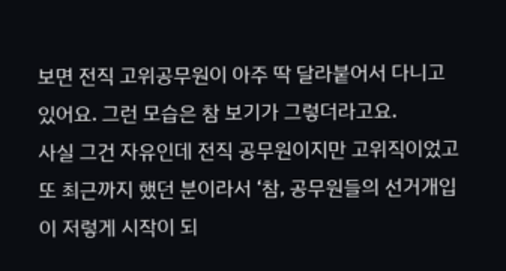보면 전직 고위공무원이 아주 딱 달라붙어서 다니고 있어요. 그런 모습은 참 보기가 그렇더라고요.
사실 그건 자유인데 전직 공무원이지만 고위직이었고 또 최근까지 했던 분이라서 ‘참, 공무원들의 선거개입이 저렇게 시작이 되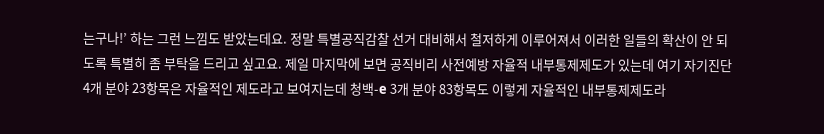는구나!’ 하는 그런 느낌도 받았는데요. 정말 특별공직감찰 선거 대비해서 철저하게 이루어져서 이러한 일들의 확산이 안 되도록 특별히 좀 부탁을 드리고 싶고요. 제일 마지막에 보면 공직비리 사전예방 자율적 내부통제제도가 있는데 여기 자기진단 4개 분야 23항목은 자율적인 제도라고 보여지는데 청백-e 3개 분야 83항목도 이렇게 자율적인 내부통제제도라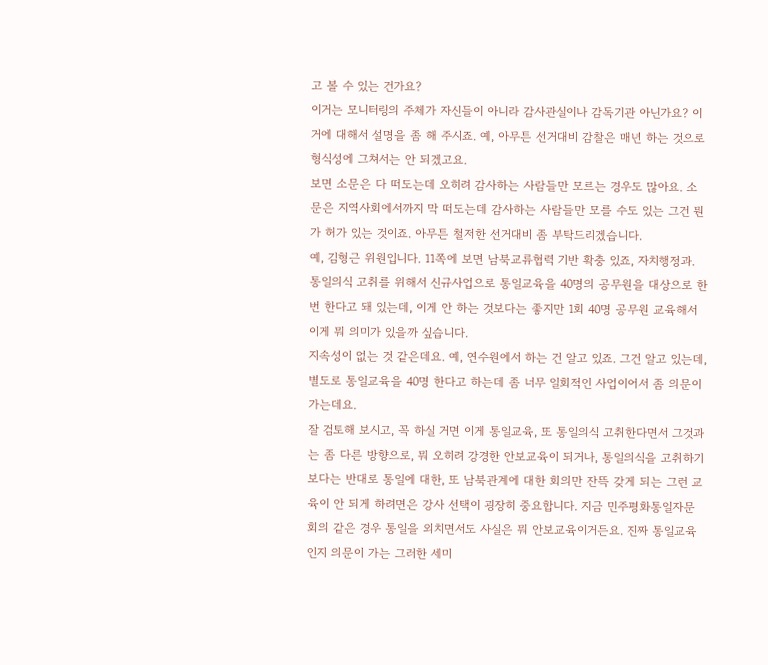고 볼 수 있는 건가요?
이거는 모니터링의 주체가 자신들이 아니라 감사관실이나 감독기관 아닌가요? 이거에 대해서 설명을 좀 해 주시죠. 예, 아무튼 선거대비 감찰은 매년 하는 것으로 형식성에 그쳐서는 안 되겠고요.
보면 소문은 다 떠도는데 오히려 감사하는 사람들만 모르는 경우도 많아요. 소문은 지역사회에서까지 막 떠도는데 감사하는 사람들만 모를 수도 있는 그건 뭔가 허가 있는 것이죠. 아무튼 철저한 선거대비 좀 부탁드리겠습니다.
예, 김형근 위원입니다. 11쪽에 보면 남북교류협력 기반 확충 있죠, 자치행정과. 통일의식 고취를 위해서 신규사업으로 통일교육을 40명의 공무원을 대상으로 한 번 한다고 돼 있는데, 이게 안 하는 것보다는 좋지만 1회 40명 공무원 교육해서 이게 뭐 의미가 있을까 싶습니다.
지속성이 없는 것 같은데요. 예, 연수원에서 하는 건 알고 있죠. 그건 알고 있는데, 별도로 통일교육을 40명 한다고 하는데 좀 너무 일회적인 사업이어서 좀 의문이 가는데요.
잘 검토해 보시고, 꼭 하실 거면 이게 통일교육, 또 통일의식 고취한다면서 그것과는 좀 다른 방향으로, 뭐 오히려 강경한 안보교육이 되거나, 통일의식을 고취하기보다는 반대로 통일에 대한, 또 남북관계에 대한 회의만 잔뜩 갖게 되는 그런 교육이 안 되게 하려면은 강사 선택이 굉장히 중요합니다. 지금 민주평화통일자문회의 같은 경우 통일을 외치면서도 사실은 뭐 안보교육이거든요. 진짜 통일교육인지 의문이 가는 그러한 세미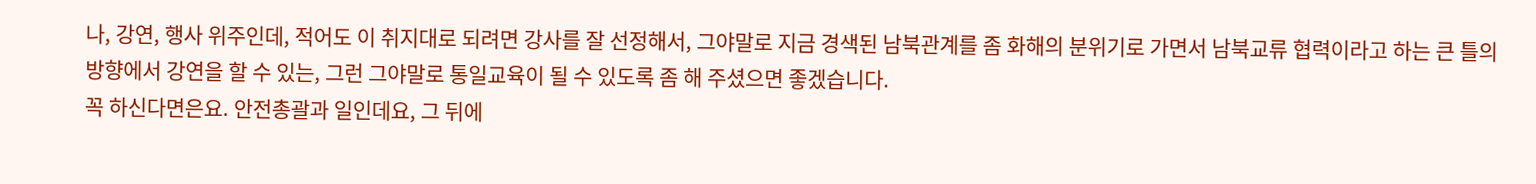나, 강연, 행사 위주인데, 적어도 이 취지대로 되려면 강사를 잘 선정해서, 그야말로 지금 경색된 남북관계를 좀 화해의 분위기로 가면서 남북교류 협력이라고 하는 큰 틀의 방향에서 강연을 할 수 있는, 그런 그야말로 통일교육이 될 수 있도록 좀 해 주셨으면 좋겠습니다.
꼭 하신다면은요. 안전총괄과 일인데요, 그 뒤에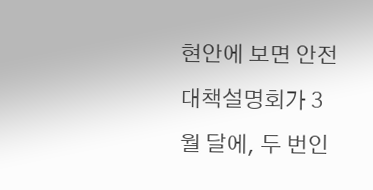현안에 보면 안전대책설명회가 3월 달에, 두 번인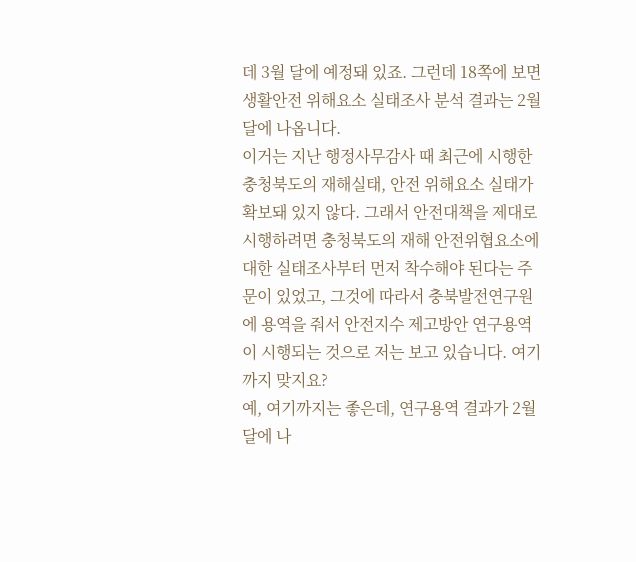데 3월 달에 예정돼 있죠. 그런데 18쪽에 보면 생활안전 위해요소 실태조사 분석 결과는 2월 달에 나옵니다.
이거는 지난 행정사무감사 때 최근에 시행한 충청북도의 재해실태, 안전 위해요소 실태가 확보돼 있지 않다. 그래서 안전대책을 제대로 시행하려면 충청북도의 재해 안전위협요소에 대한 실태조사부터 먼저 착수해야 된다는 주문이 있었고, 그것에 따라서 충북발전연구원에 용역을 줘서 안전지수 제고방안 연구용역이 시행되는 것으로 저는 보고 있습니다. 여기까지 맞지요?
예, 여기까지는 좋은데, 연구용역 결과가 2월 달에 나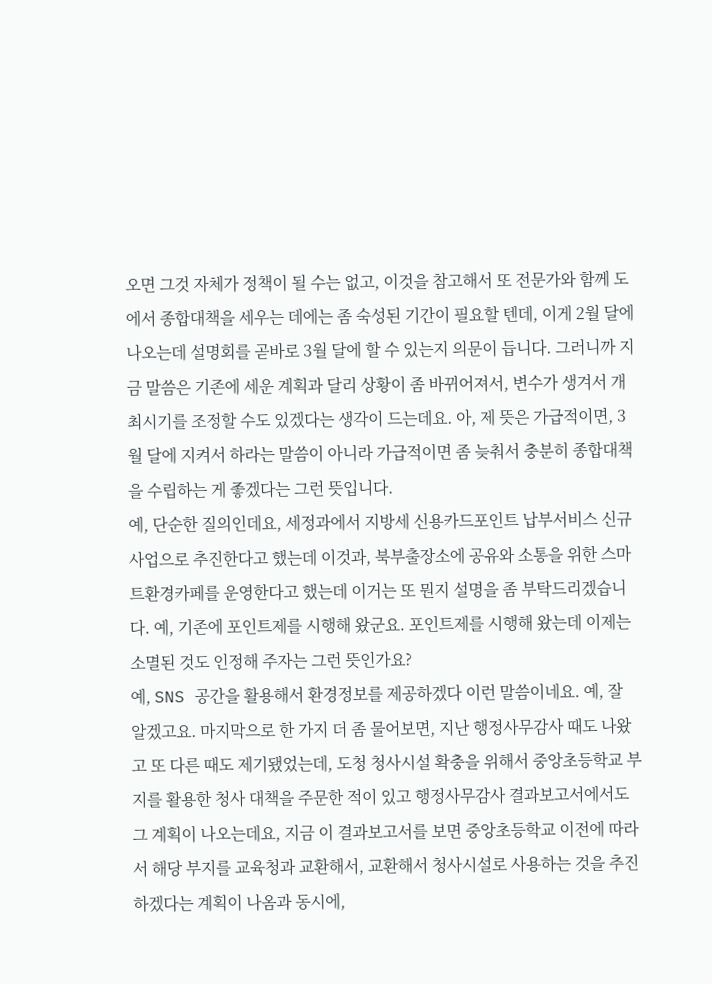오면 그것 자체가 정책이 될 수는 없고, 이것을 참고해서 또 전문가와 함께 도에서 종합대책을 세우는 데에는 좀 숙성된 기간이 필요할 텐데, 이게 2월 달에 나오는데 설명회를 곧바로 3월 달에 할 수 있는지 의문이 듭니다. 그러니까 지금 말씀은 기존에 세운 계획과 달리 상황이 좀 바뀌어져서, 변수가 생겨서 개최시기를 조정할 수도 있겠다는 생각이 드는데요. 아, 제 뜻은 가급적이면, 3월 달에 지켜서 하라는 말씀이 아니라 가급적이면 좀 늦춰서 충분히 종합대책을 수립하는 게 좋겠다는 그런 뜻입니다.
예, 단순한 질의인데요, 세정과에서 지방세 신용카드포인트 납부서비스 신규사업으로 추진한다고 했는데 이것과, 북부출장소에 공유와 소통을 위한 스마트환경카페를 운영한다고 했는데 이거는 또 뭔지 설명을 좀 부탁드리겠습니다. 예, 기존에 포인트제를 시행해 왔군요. 포인트제를 시행해 왔는데 이제는 소멸된 것도 인정해 주자는 그런 뜻인가요?
예, SNS 공간을 활용해서 환경정보를 제공하겠다 이런 말씀이네요. 예, 잘 알겠고요. 마지막으로 한 가지 더 좀 물어보면, 지난 행정사무감사 때도 나왔고 또 다른 때도 제기됐었는데, 도청 청사시설 확충을 위해서 중앙초등학교 부지를 활용한 청사 대책을 주문한 적이 있고 행정사무감사 결과보고서에서도 그 계획이 나오는데요, 지금 이 결과보고서를 보면 중앙초등학교 이전에 따라서 해당 부지를 교육청과 교환해서, 교환해서 청사시설로 사용하는 것을 추진하겠다는 계획이 나옴과 동시에,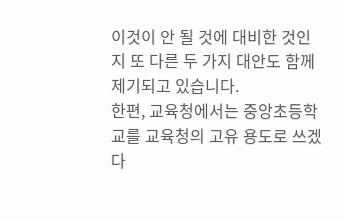이것이 안 될 것에 대비한 것인지 또 다른 두 가지 대안도 함께 제기되고 있습니다.
한편, 교육청에서는 중앙초등학교를 교육청의 고유 용도로 쓰겠다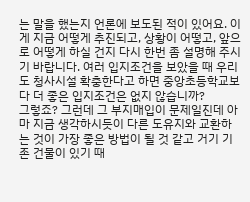는 말을 했는지 언론에 보도된 적이 있어요. 이게 지금 어떻게 추진되고, 상황이 어떻고, 앞으로 어떻게 하실 건지 다시 한번 좀 설명해 주시기 바랍니다. 여러 입지조건을 보았을 때 우리 도 청사시설 확충한다고 하면 중앙초등학교보다 더 좋은 입지조건은 없지 않습니까?
그렇죠? 그런데 그 부지매입이 문제일진데 아마 지금 생각하시듯이 다른 도유지와 교환하는 것이 가장 좋은 방법이 될 것 같고 거기 기존 건물이 있기 때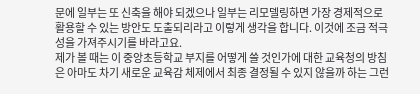문에 일부는 또 신축을 해야 되겠으나 일부는 리모델링하면 가장 경제적으로 활용할 수 있는 방안도 도출되리라고 이렇게 생각을 합니다. 이것에 조금 적극성을 가져주시기를 바라고요.
제가 볼 때는 이 중앙초등학교 부지를 어떻게 쓸 것인가에 대한 교육청의 방침은 아마도 차기 새로운 교육감 체제에서 최종 결정될 수 있지 않을까 하는 그런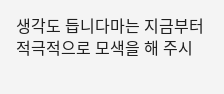생각도 듭니다마는 지금부터 적극적으로 모색을 해 주시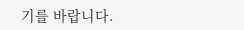기를 바랍니다.